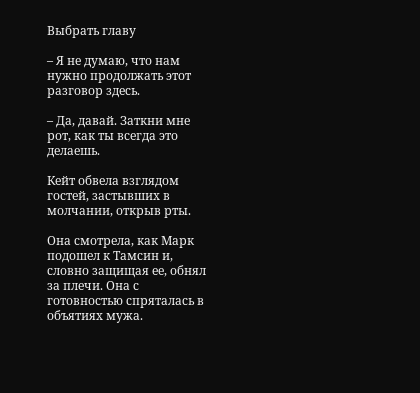Выбрать главу

– Я не думаю, что нам нужно продолжать этот разговор здесь.

– Да, давай. Заткни мне рот, как ты всегда это делаешь.

Кейт обвела взглядом гостей, застывших в молчании, открыв рты.

Она смотрела, как Марк подошел к Тамсин и, словно защищая ее, обнял за плечи. Она с готовностью спряталась в объятиях мужа.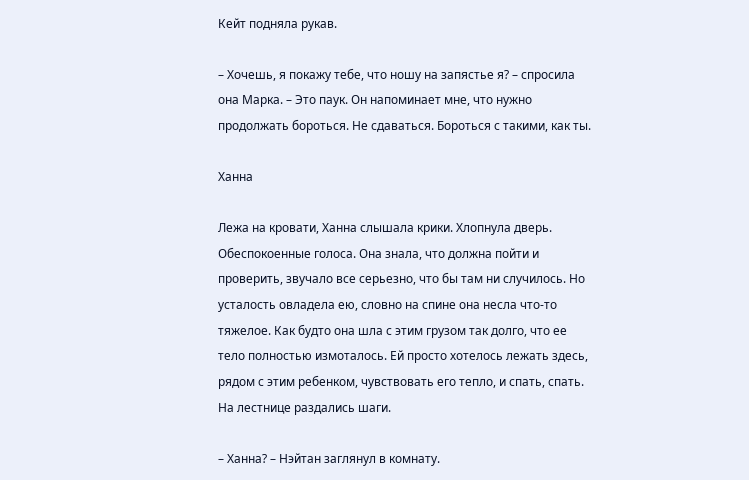Кейт подняла рукав.

– Хочешь, я покажу тебе, что ношу на запястье я? – спросила она Марка. – Это паук. Он напоминает мне, что нужно продолжать бороться. Не сдаваться. Бороться с такими, как ты.

Ханна

Лежа на кровати, Ханна слышала крики. Хлопнула дверь. Обеспокоенные голоса. Она знала, что должна пойти и проверить, звучало все серьезно, что бы там ни случилось. Но усталость овладела ею, словно на спине она несла что-то тяжелое. Как будто она шла с этим грузом так долго, что ее тело полностью измоталось. Ей просто хотелось лежать здесь, рядом с этим ребенком, чувствовать его тепло, и спать, спать. На лестнице раздались шаги.

– Ханна? – Нэйтан заглянул в комнату.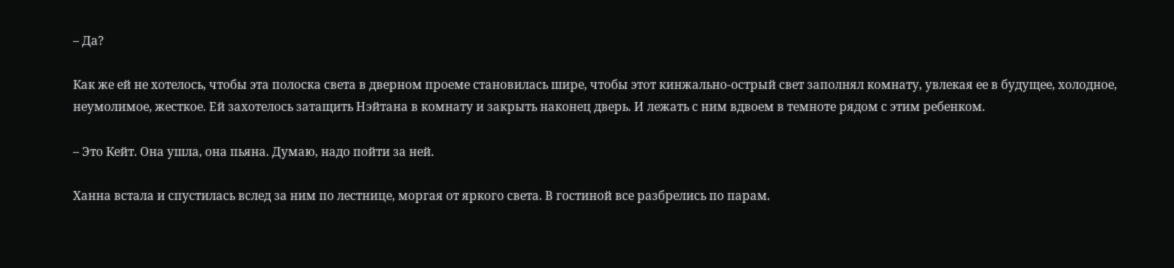– Да?

Как же ей не хотелось, чтобы эта полоска света в дверном проеме становилась шире, чтобы этот кинжально-острый свет заполнял комнату, увлекая ее в будущее, холодное, неумолимое, жесткое. Ей захотелось затащить Нэйтана в комнату и закрыть наконец дверь. И лежать с ним вдвоем в темноте рядом с этим ребенком.

– Это Кейт. Она ушла, она пьяна. Думаю, надо пойти за ней.

Ханна встала и спустилась вслед за ним по лестнице, моргая от яркого света. В гостиной все разбрелись по парам.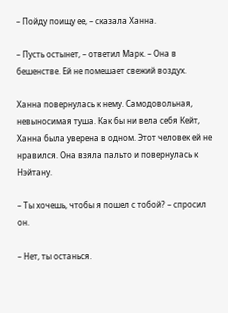– Пойду поищу ее, – сказала Ханна.

– Пусть остынет, – ответил Марк. – Она в бешенстве. Ей не помешает свежий воздух.

Ханна повернулась к нему. Самодовольная, невыносимая туша. Как бы ни вела себя Кейт, Ханна была уверена в одном. Этот человек ей не нравился. Она взяла пальто и повернулась к Нэйтану.

– Ты хочешь, чтобы я пошел с тобой? – спросил он.

– Нет, ты останься.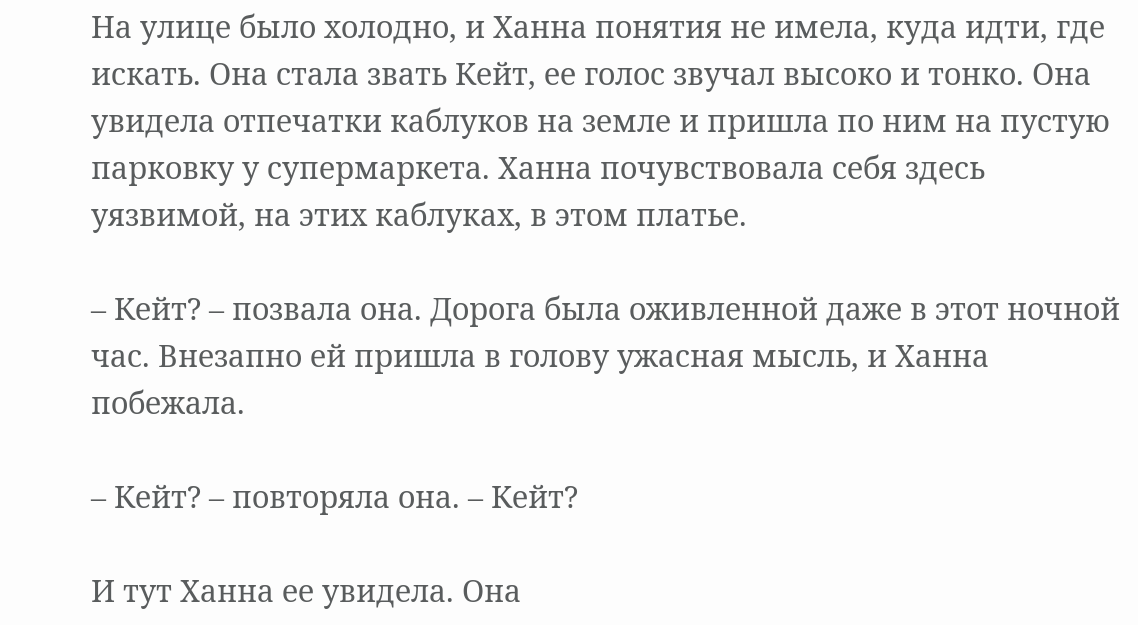На улице было холодно, и Ханна понятия не имела, куда идти, где искать. Она стала звать Кейт, ее голос звучал высоко и тонко. Она увидела отпечатки каблуков на земле и пришла по ним на пустую парковку у супермаркета. Ханна почувствовала себя здесь уязвимой, на этих каблуках, в этом платье.

– Кейт? – позвала она. Дорога была оживленной даже в этот ночной час. Внезапно ей пришла в голову ужасная мысль, и Ханна побежала.

– Кейт? – повторяла она. – Кейт?

И тут Ханна ее увидела. Она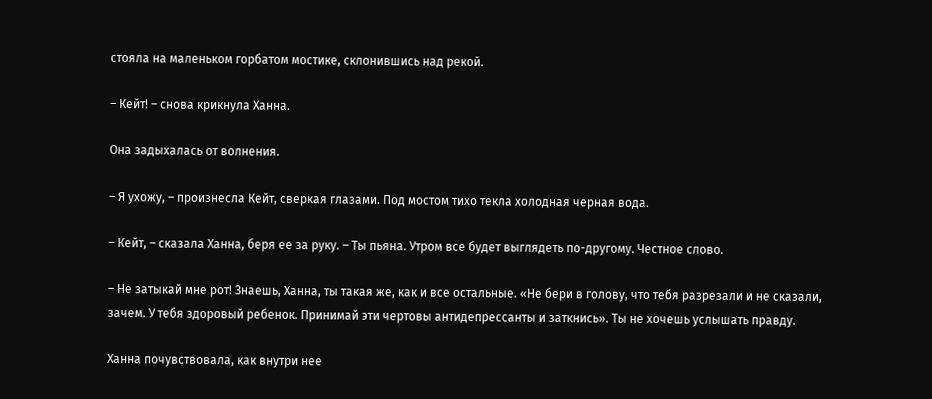стояла на маленьком горбатом мостике, склонившись над рекой.

– Кейт! – снова крикнула Ханна.

Она задыхалась от волнения.

– Я ухожу, – произнесла Кейт, сверкая глазами. Под мостом тихо текла холодная черная вода.

– Кейт, – сказала Ханна, беря ее за руку. – Ты пьяна. Утром все будет выглядеть по-другому. Честное слово.

– Не затыкай мне рот! Знаешь, Ханна, ты такая же, как и все остальные. «Не бери в голову, что тебя разрезали и не сказали, зачем. У тебя здоровый ребенок. Принимай эти чертовы антидепрессанты и заткнись». Ты не хочешь услышать правду.

Ханна почувствовала, как внутри нее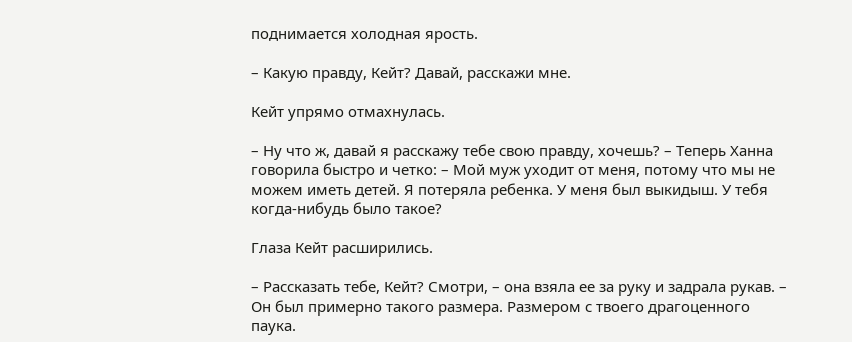поднимается холодная ярость.

– Какую правду, Кейт? Давай, расскажи мне.

Кейт упрямо отмахнулась.

– Ну что ж, давай я расскажу тебе свою правду, хочешь? – Теперь Ханна говорила быстро и четко: – Мой муж уходит от меня, потому что мы не можем иметь детей. Я потеряла ребенка. У меня был выкидыш. У тебя когда-нибудь было такое?

Глаза Кейт расширились.

– Рассказать тебе, Кейт? Смотри, – она взяла ее за руку и задрала рукав. – Он был примерно такого размера. Размером с твоего драгоценного паука.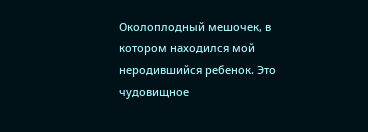Околоплодный мешочек, в котором находился мой неродившийся ребенок. Это чудовищное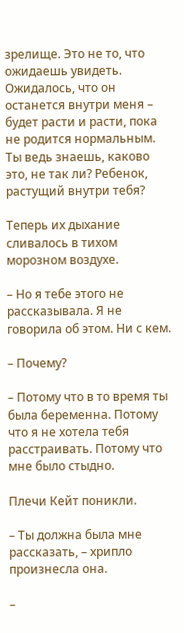зрелище. Это не то, что ожидаешь увидеть. Ожидалось, что он останется внутри меня – будет расти и расти, пока не родится нормальным. Ты ведь знаешь, каково это, не так ли? Ребенок, растущий внутри тебя?

Теперь их дыхание сливалось в тихом морозном воздухе.

– Но я тебе этого не рассказывала. Я не говорила об этом. Ни с кем.

– Почему?

– Потому что в то время ты была беременна. Потому что я не хотела тебя расстраивать. Потому что мне было стыдно.

Плечи Кейт поникли.

– Ты должна была мне рассказать, – хрипло произнесла она.

–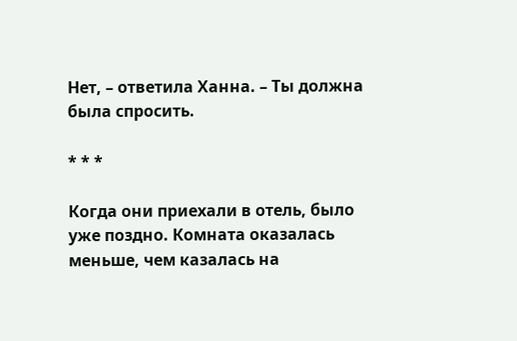Нет, – ответила Ханна. – Ты должна была спросить.

* * *

Когда они приехали в отель, было уже поздно. Комната оказалась меньше, чем казалась на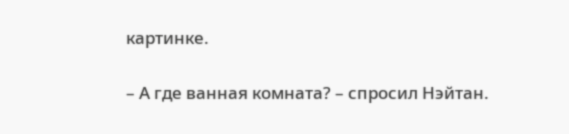картинке.

– А где ванная комната? – спросил Нэйтан.